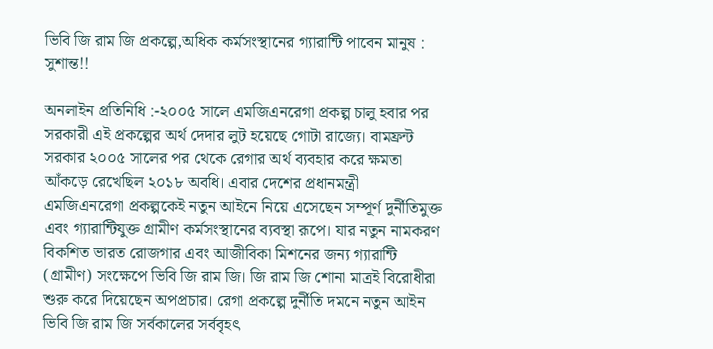ভিবি জি রাম জি প্রকল্পে,অধিক কর্মসংস্থানের গ্যারান্টি পাবেন মানুষ : সুশান্ত!!

অনলাইন প্রতিনিধি :-২০০৫ সালে এমজিএনরেগা প্রকল্প চালু হবার পর সরকারী এই প্রকল্পের অর্থ দেদার লুট হয়েছে গোটা রাজ্যে। বামফ্রন্ট সরকার ২০০৫ সালের পর থেকে রেগার অর্থ ব্যবহার করে ক্ষমতা আঁকড়ে রেখেছিল ২০১৮ অবধি। এবার দেশের প্রধানমন্ত্রী এমজিএনরেগা প্রকল্পকেই নতুন আইনে নিয়ে এসেছেন সম্পূর্ণ দুর্নীতিমুক্ত এবং গ্যারান্টিযুক্ত গ্রামীণ কর্মসংস্থানের ব্যবস্থা রূপে। যার নতুন নামকরণ বিকশিত ভারত রোজগার এবং আজীবিকা মিশনের জন্য গ্যারান্টি (গ্রামীণ) সংক্ষেপে ভিবি জি রাম জি। জি রাম জি শোনা মাত্রই বিরোধীরা শুরু করে দিয়েছেন অপপ্রচার। রেগা প্রকল্পে দুর্নীতি দমনে নতুন আইন ভিবি জি রাম জি সর্বকালের সর্ববৃহৎ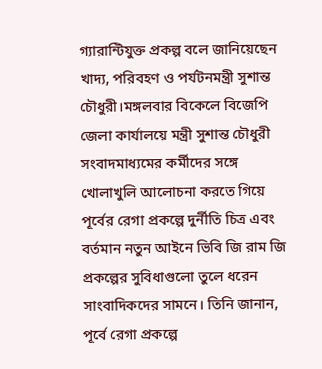গ্যারান্টিযুক্ত প্রকল্প বলে জানিয়েছেন খাদ্য, পরিবহণ ও পর্যটনমন্ত্রী সুশান্ত চৌধুরী।মঙ্গলবার বিকেলে বিজেপি জেলা কার্যালয়ে মন্ত্রী সুশান্ত চৌধুরী সংবাদমাধ্যমের কর্মীদের সঙ্গে খোলাখুলি আলোচনা করতে গিয়ে পূর্বের রেগা প্রকল্পে দুর্নীতি চিত্র এবং বর্তমান নতুন আইনে ভিবি জি রাম জি প্রকল্পের সুবিধাগুলো তুলে ধরেন সাংবাদিকদের সামনে। তিনি জানান, পূর্বে রেগা প্রকল্পে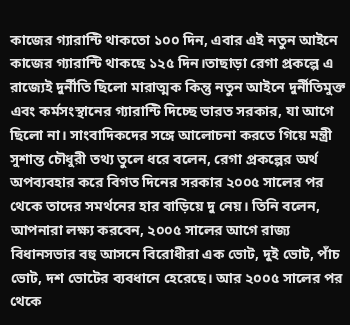কাজের গ্যারান্টি থাকতো ১০০ দিন, এবার এই নতুন আইনে কাজের গ্যারান্টি থাকছে ১২৫ দিন।তাছাড়া রেগা প্রকল্পে এ রাজ্যেই দুর্নীতি ছিলো মারাত্মক কিন্তু নতুন আইনে দুর্নীতিমুক্ত এবং কর্মসংস্থানের গ্যারান্টি দিচ্ছে ভারত সরকার, যা আগে ছিলো না। সাংবাদিকদের সঙ্গে আলোচনা করতে গিয়ে মন্ত্রী সুশান্ত চৌধুরী তথ্য তুলে ধরে বলেন, রেগা প্রকল্পের অর্থ অপব্যবহার করে বিগত দিনের সরকার ২০০৫ সালের পর থেকে তাদের সমর্থনের হার বাড়িয়ে দু নেয়। তিনি বলেন, আপনারা লক্ষ্য করবেন, ২০০৫ সালের আগে রাজ্য বিধানসভার বহু আসনে বিরোধীরা এক ভোট, দুই ভোট, পাঁচ ভোট, দশ ভোটের ব্যবধানে হেরেছে। আর ২০০৫ সালের পর থেকে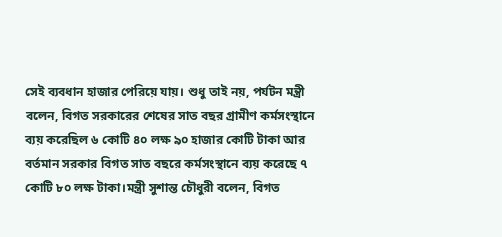সেই ব্যবধান হাজার পেরিয়ে যায়। শুধু তাই নয়, পর্যটন মন্ত্রী বলেন, বিগত সরকারের শেষের সাত বছর গ্রামীণ কর্মসংস্থানে ব্যয় করেছিল ৬ কোটি ৪০ লক্ষ ৯০ হাজার কোটি টাকা আর বর্তমান সরকার বিগত সাত বছরে কর্মসংস্থানে ব্যয় করেছে ৭ কোটি ৮০ লক্ষ টাকা।মন্ত্রী সুশান্ত চৌধুরী বলেন, বিগত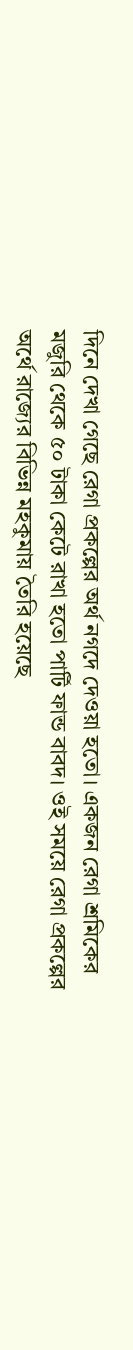দিনে দেখা গেছে রেগা প্রকল্পের অর্থ নগদে দেওয়া হতো। একজন রেগা শ্রমিকের মজুরি থেকে ৫০ টাকা কেটে রাখা হতো পার্টি ফান্ড বাবদ। ওই সময়ে রেগা প্রকল্পের অর্থে রাজ্যের বিভিন্ন মহকুমায় তৈরি হয়েছে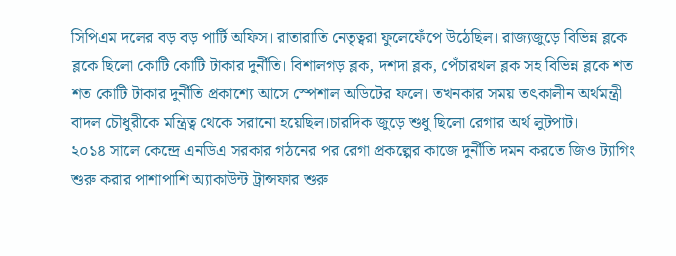সিপিএম দলের বড় বড় পার্টি অফিস। রাতারাতি নেতৃত্বরা ফুলেফেঁপে উঠেছিল। রাজ্যজুড়ে বিভিন্ন ব্লকে ব্লকে ছিলো কোটি কোটি টাকার দুর্নীতি। বিশালগড় ব্লক, দশদা ব্লক, পেঁচারথল ব্লক সহ বিভিন্ন ব্লকে শত শত কোটি টাকার দুর্নীতি প্রকাশ্যে আসে স্পেশাল অডিটের ফলে। তখনকার সময় তৎকালীন অর্থমন্ত্রী বাদল চৌধুরীকে মন্ত্রিত্ব থেকে সরানো হয়েছিল।চারদিক জুড়ে শুধু ছিলো রেগার অর্থ লুটপাট।
২০১৪ সালে কেন্দ্রে এনডিএ সরকার গঠনের পর রেগা প্রকল্পের কাজে দুর্নীতি দমন করতে জিও ট্যাগিং শুরু করার পাশাপাশি অ্যাকাউন্ট ট্রান্সফার শুরু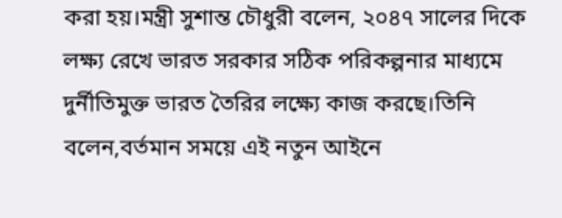করা হয়।মন্ত্রী সুশান্ত চৌধুরী বলেন, ২০৪৭ সালের দিকে লক্ষ্য রেখে ভারত সরকার সঠিক পরিকল্পনার মাধ্যমে দুর্নীতিমুক্ত ভারত তৈরির লক্ষ্যে কাজ করছে।তিনি বলেন,বর্তমান সময়ে এই নতুন আইনে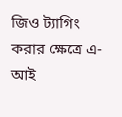জিও ট্যাগিং করার ক্ষেত্রে এ-আই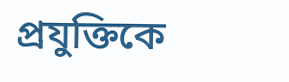প্রযুক্তিকে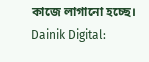কাজে লাগানো হচ্ছে।
Dainik Digital: